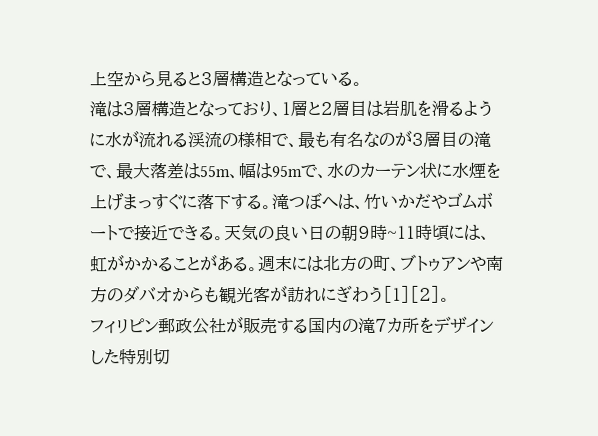上空から見ると3層構造となっている。
滝は3層構造となっており、1層と2層目は岩肌を滑るように水が流れる渓流の様相で、最も有名なのが3層目の滝で、最大落差は55m、幅は95mで、水のカーテン状に水煙を上げまっすぐに落下する。滝つぼへは、竹いかだやゴムボートで接近できる。天気の良い日の朝9時~11時頃には、虹がかかることがある。週末には北方の町、ブトゥアンや南方のダバオからも観光客が訪れにぎわう[1][2]。
フィリピン郵政公社が販売する国内の滝7カ所をデザインした特別切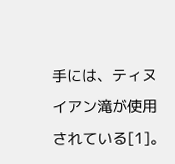手には、ティヌイアン滝が使用されている[1]。